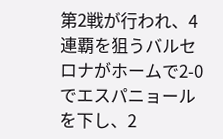第2戦が行われ、4連覇を狙うバルセロナがホームで2-0でエスパニョールを下し、2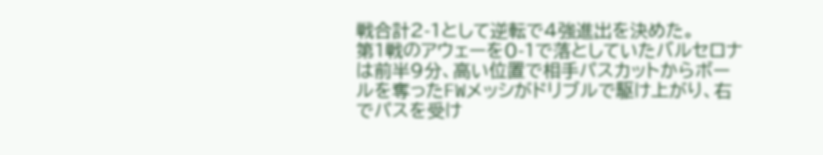戦合計2-1として逆転で4強進出を決めた。
第1戦のアウェーを0-1で落としていたバルセロナは前半9分、高い位置で相手パスカットからボールを奪ったFWメッシがドリブルで駆け上がり、右でパスを受け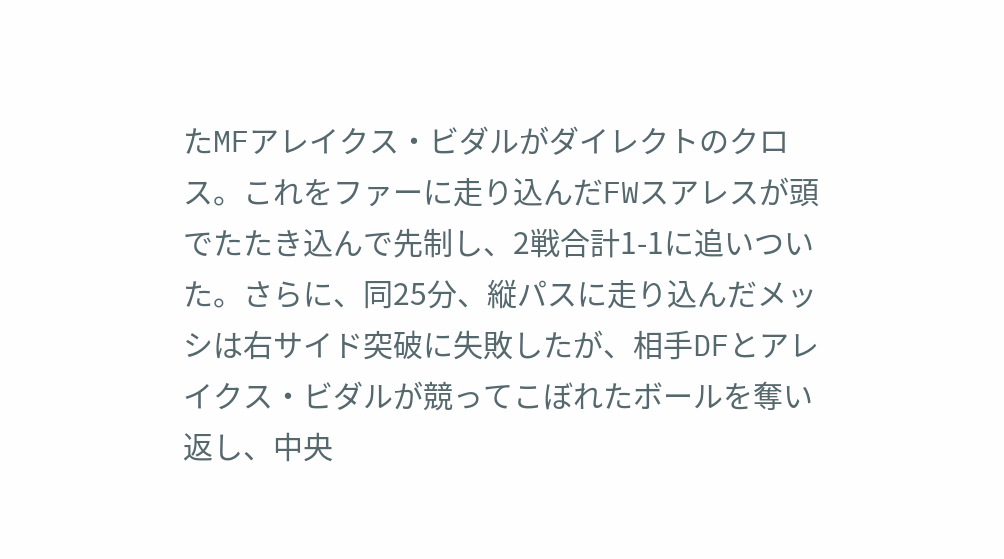たMFアレイクス・ビダルがダイレクトのクロス。これをファーに走り込んだFWスアレスが頭でたたき込んで先制し、2戦合計1-1に追いついた。さらに、同25分、縦パスに走り込んだメッシは右サイド突破に失敗したが、相手DFとアレイクス・ビダルが競ってこぼれたボールを奪い返し、中央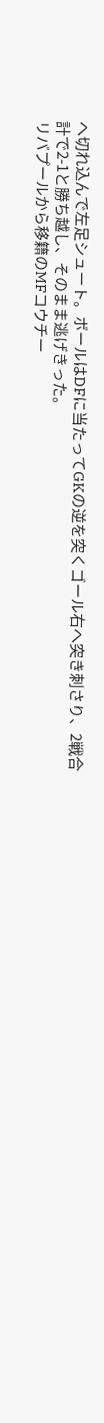へ切れ込んで左足シュート。ボールはDFに当たってGKの逆を突くゴール右へ突き刺さり、2戦合計で2-1と勝ち越し、そのまま逃げきった。
リバプールから移籍のMFコウチー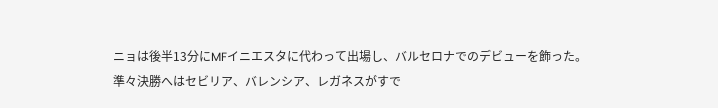ニョは後半13分にMFイニエスタに代わって出場し、バルセロナでのデビューを飾った。
準々決勝へはセビリア、バレンシア、レガネスがすで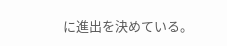に進出を決めている。